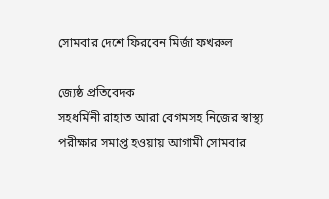সোমবার দেশে ফিরবেন মির্জা ফখরুল

জ্যেষ্ঠ প্রতিবেদক
সহধর্মিনী রাহাত আরা বেগমসহ নিজের স্বাস্থ্য পরীক্ষার সমাপ্ত হওয়ায় আগামী সোমবার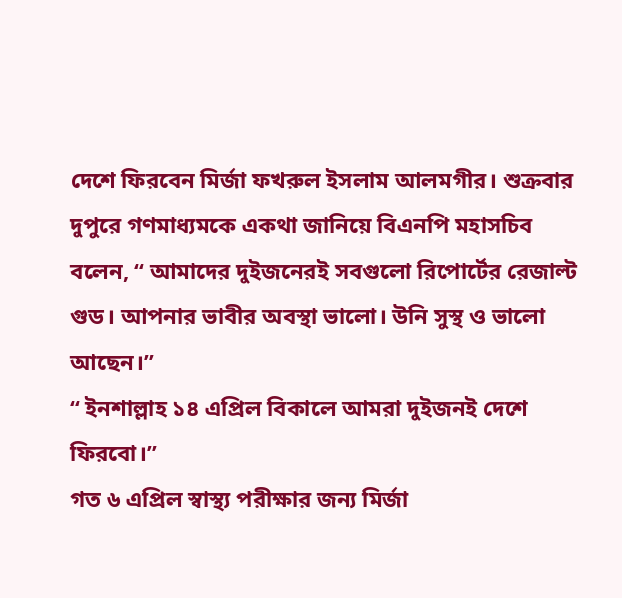দেশে ফিরবেন মির্জা ফখরুল ইসলাম আলমগীর। শুক্রবার দুপুরে গণমাধ্যমকে একথা জানিয়ে বিএনপি মহাসচিব বলেন, ‘‘ আমাদের দুইজনেরই সবগুলো রিপোর্টের রেজাল্ট গুড। আপনার ভাবীর অবস্থা ভালো। উনি সুস্থ ও ভালো আছেন।”
‘‘ ইনশাল্লাহ ১৪ এপ্রিল বিকালে আমরা দুইজনই দেশে ফিরবো।”
গত ৬ এপ্রিল স্বাস্থ্য পরীক্ষার জন্য মির্জা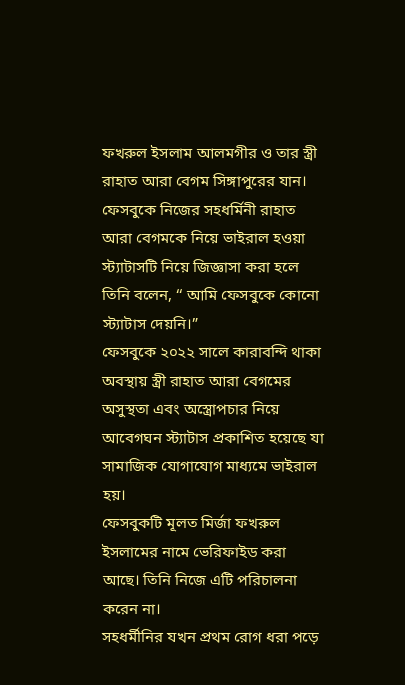ফখরুল ইসলাম আলমগীর ও তার স্ত্রী রাহাত আরা বেগম সিঙ্গাপুরের যান। ফেসবুকে নিজের সহধর্মিনী রাহাত আরা বেগমকে নিয়ে ভাইরাল হওয়া স্ট্যাটাসটি নিয়ে জিজ্ঞাসা করা হলে তিনি বলেন, ‘‘ আমি ফেসবুকে কোনো স্ট্যাটাস দেয়নি।”
ফেসবুকে ২০২২ সালে কারাবন্দি থাকা অবস্থায় স্ত্রী রাহাত আরা বেগমের অসুস্থতা এবং অস্ত্রোপচার নিয়ে আবেগঘন স্ট্যাটাস প্রকাশিত হয়েছে যা সামাজিক যোগাযোগ মাধ্যমে ভাইরাল হয়।
ফেসবুকটি মূলত মির্জা ফখরুল ইসলামের নামে ভেরিফাইড করা আছে। তিনি নিজে এটি পরিচালনা করেন না।
সহধর্মীনির যখন প্রথম রোগ ধরা পড়ে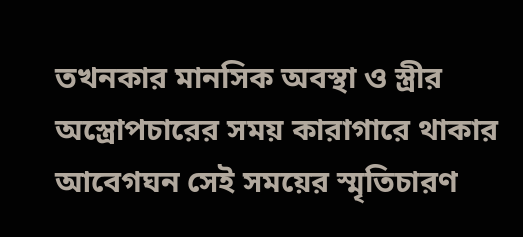তখনকার মানসিক অবস্থা ও স্ত্রীর অস্ত্রোপচারের সময় কারাগারে থাকার আবেগঘন সেই সময়ের স্মৃতিচারণ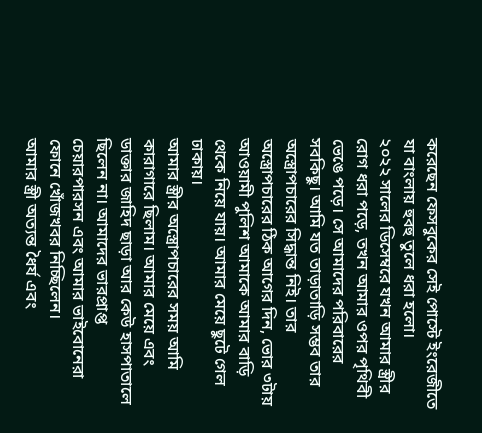করেছেন ফেসবুকের সেই পোস্টে ইংরেজীতে যা বাংলায় হুবহু তুলে ধরা হলো।
২০২২ সালের ডিসেম্বরে যখন আমার স্ত্রীর রোগ ধরা পড়ে, তখন আমার ওপর পৃথিবী ভেঙে পড়ে। সে আমাদের পরিবারের সবকিছু। আমি যত তাড়াতাড়ি সম্ভব তার অস্ত্রোপচারের সিদ্ধান্ত নিই। তার অস্ত্রোপচারের ঠিক আগের দিন, ভোর ৩টায় আওয়ামী পুলিশ আমাকে আমার বাড়ি থেকে নিয়ে যায়। আমার মেয়ে ছুটে গেল ঢাকায়।
আমার স্ত্রীর অস্ত্রোপচারের সময় আমি কারাগারে ছিলাম। আমার মেয়ে এবং ডাক্তার জাহিদ ছাড়া আর কেউ হাসপাতালে ছিলেন না। আমাদের ভারপ্রাপ্ত চেয়ারপারসন এবং আমার ভাইবোনেরা ফোনে খোঁজখবর নিচ্ছিলেন।
আমার স্ত্রী অত্যন্ত ধৈর্য এবং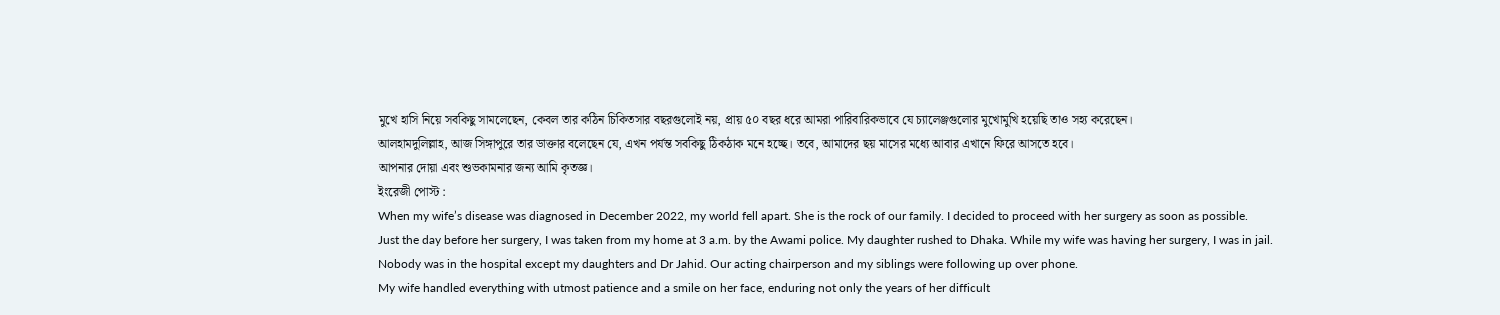মুখে হাসি নিয়ে সবকিছু সামলেছেন, কেবল তার কঠিন চিকিতসার বছরগুলোই নয়, প্রায় ৫০ বছর ধরে আমরা পারিবারিকভাবে যে চ্যালেঞ্জগুলোর মুখোমুখি হয়েছি তাও সহ্য করেছেন।
আলহামদুলিল্লাহ, আজ সিঙ্গাপুরে তার ডাক্তার বলেছেন যে, এখন পর্যন্ত সবকিছু ঠিকঠাক মনে হচ্ছে। তবে, আমাদের ছয় মাসের মধ্যে আবার এখানে ফিরে আসতে হবে।
আপনার দোয়া এবং শুভকামনার জন্য আমি কৃতজ্ঞ।
ইংরেজী পোস্ট :
When my wife’s disease was diagnosed in December 2022, my world fell apart. She is the rock of our family. I decided to proceed with her surgery as soon as possible.
Just the day before her surgery, I was taken from my home at 3 a.m. by the Awami police. My daughter rushed to Dhaka. While my wife was having her surgery, I was in jail. Nobody was in the hospital except my daughters and Dr Jahid. Our acting chairperson and my siblings were following up over phone.
My wife handled everything with utmost patience and a smile on her face, enduring not only the years of her difficult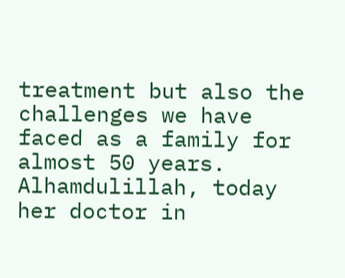treatment but also the challenges we have faced as a family for almost 50 years.
Alhamdulillah, today her doctor in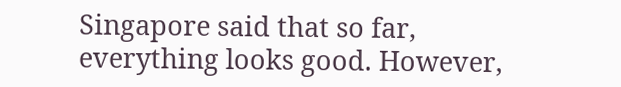Singapore said that so far, everything looks good. However,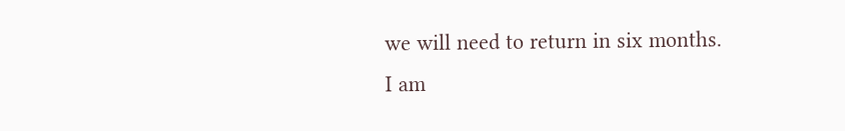we will need to return in six months.
I am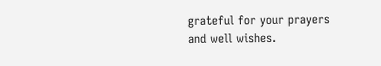grateful for your prayers and well wishes.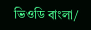ভিওডি বাংলা/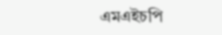এমএইচপি